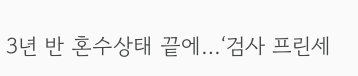3년 반 혼수상태 끝에…‘검사 프린세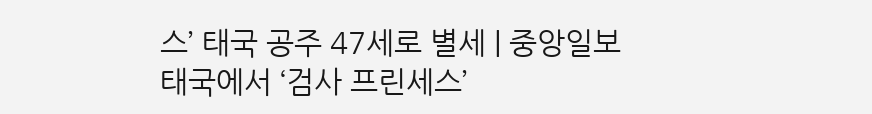스’ 태국 공주 47세로 별세 | 중앙일보
태국에서 ‘검사 프린세스’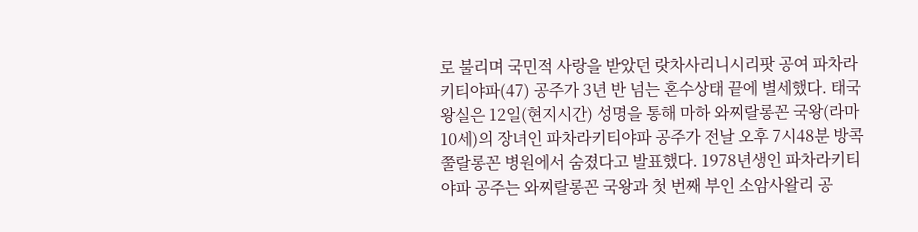로 불리며 국민적 사랑을 받았던 랏차사리니시리팟 공여 파차라키티야파(47) 공주가 3년 반 넘는 혼수상태 끝에 별세했다. 태국 왕실은 12일(현지시간) 성명을 통해 마하 와찌랄롱꼰 국왕(라마 10세)의 장녀인 파차라키티야파 공주가 전날 오후 7시48분 방콕 쭐랄롱꼰 병원에서 숨졌다고 발표했다. 1978년생인 파차라키티야파 공주는 와찌랄롱꼰 국왕과 첫 번째 부인 소암사왈리 공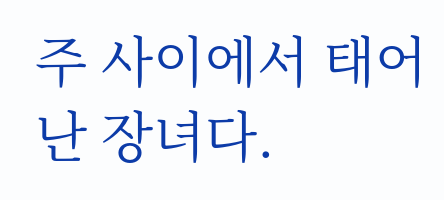주 사이에서 태어난 장녀다.